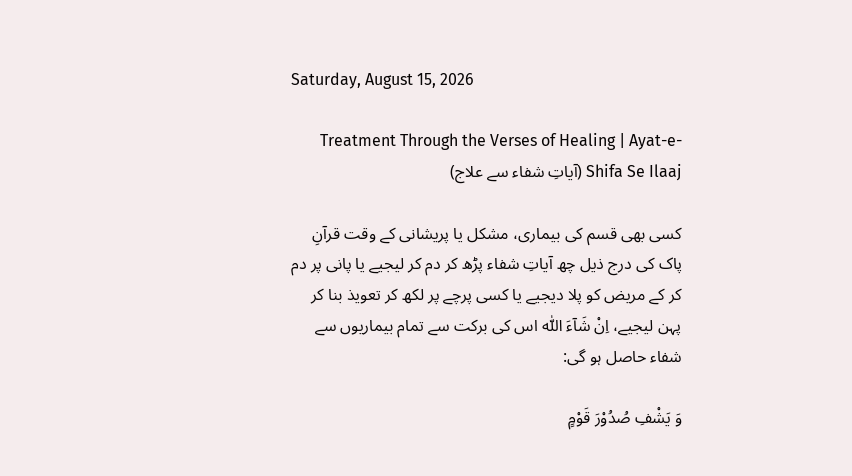Saturday, August 15, 2026

Treatment Through the Verses of Healing | Ayat-e-Shifa Se Ilaaj (آیاتِ شفاء سے علاج)

کسی بھی قسم کی بیماری، مشکل یا پریشانی کے وقت قرآنِ پاک کی درج ذیل چھ آیاتِ شفاء پڑھ کر دم کر لیجیے یا پانی پر دم کر کے مریض کو پلا دیجیے یا کسی پرچے پر لکھ کر تعویذ بنا کر پہن لیجیے، اِنْ شَآءَ اللّٰہ اس کی برکت سے تمام بیماریوں سے شفاء حاصل ہو گی:

وَ يَشْفِ صُدُوْرَ قَوْمٍ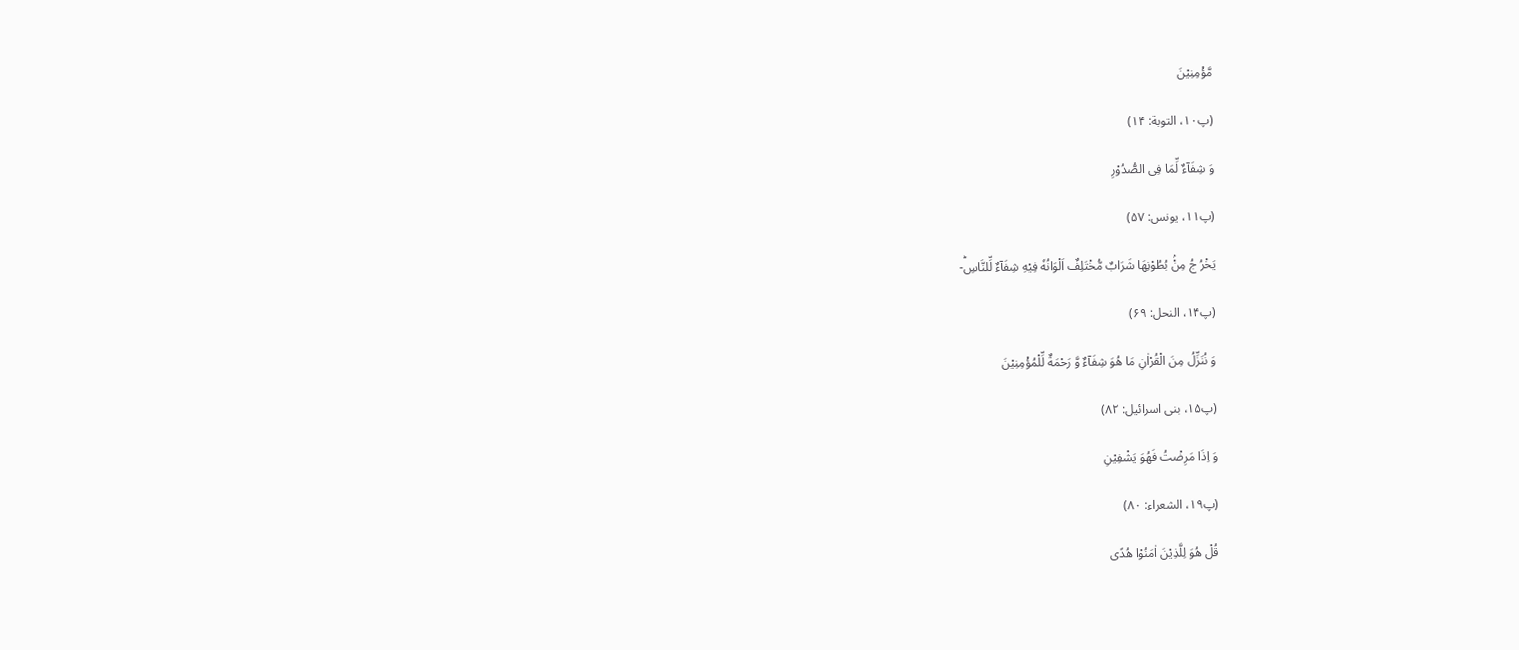مَّؤْمِنِيْنَ

(پ۱۰، التوبة: ۱۴)

وَ شِفَآءٌ لِّمَا فِى الصُّدُوْرِ

(پ۱۱، يونس: ۵۷)

یَخْرُ جُ مِنْۢ بُطُوْنِهَا شَرَابٌ مُّخْتَلِفٌ اَلْوَانُهٗ فِیْهِ شِفَآءٌ لِّلنَّاسِؕ-

(پ۱۴، النحل: ۶۹)

وَ نُنَزِّلُ مِنَ الْقُرْاٰنِ مَا هُوَ شِفَآءٌ وَّ رَحْمَةٌ لِّلْمُؤْمِنِيْنَ

(پ۱۵، بنی اسرائیل: ۸۲)

وَ اِذَا مَرِضْتُ فَهُوَ يَشْفِيْنِ

(پ۱۹، الشعراء: ۸۰)

قُلْ هُوَ لِلَّذِيْنَ اٰمَنُوْا هُدًى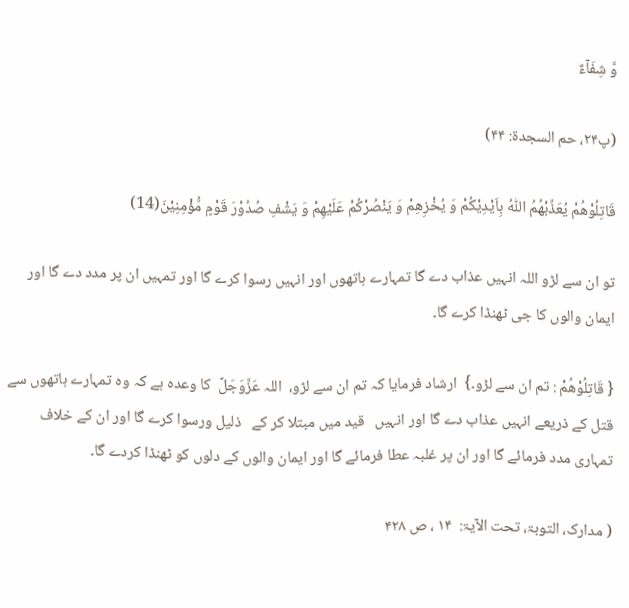وَّ شِفَآءٌ

(پ۲۴، حم السجدة: ۴۴)

قَاتِلُوْهُمْ یُعَذِّبْهُمُ اللّٰهُ بِاَیْدِیْكُمْ وَ یُخْزِهِمْ وَ یَنْصُرْكُمْ عَلَیْهِمْ وَ یَشْفِ صُدُوْرَ قَوْمٍ مُّؤْمِنِیْنَ(14)

تو ان سے لڑو اللہ انہیں عذاب دے گا تمہارے ہاتھوں اور انہیں رسوا کرے گا اور تمہیں ان پر مدد دے گا اور ایمان والوں کا جی ٹھنڈا کرے گا۔

{ قَاتِلُوْهُمْ : تم ان سے لڑو۔}  ارشاد فرمایا کہ تم ان سے لڑو،  اللہ عَزَّوَجَلَّ  کا وعدہ ہے کہ وہ تمہارے ہاتھوں سے قتل کے ذریعے انہیں عذاب دے گا اور انہیں   قید میں مبتلا کر کے   ذلیل ورسوا کرے گا اور ان کے خلاف تمہاری مدد فرمائے گا اور ان پر غلبہ عطا فرمائے گا اور ایمان والوں کے دلوں کو ٹھنڈا کردے گا۔

( مدارک، التوبۃ، تحت الآیۃ:  ۱۴ ، ص ۴۲۸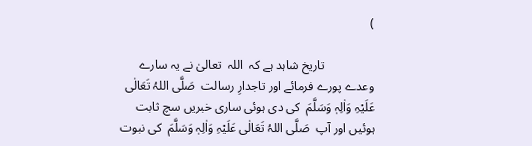)

                تاریخ شاہد ہے کہ  اللہ  تعالیٰ نے یہ سارے وعدے پورے فرمائے اور تاجدارِ رسالت  صَلَّی اللہُ تَعَالٰی عَلَیْہِ وَاٰلِہٖ وَسَلَّمَ  کی دی ہوئی ساری خبریں سچ ثابت ہوئیں اور آپ  صَلَّی اللہُ تَعَالٰی عَلَیْہِ وَاٰلِہٖ وَسَلَّمَ  کی نبوت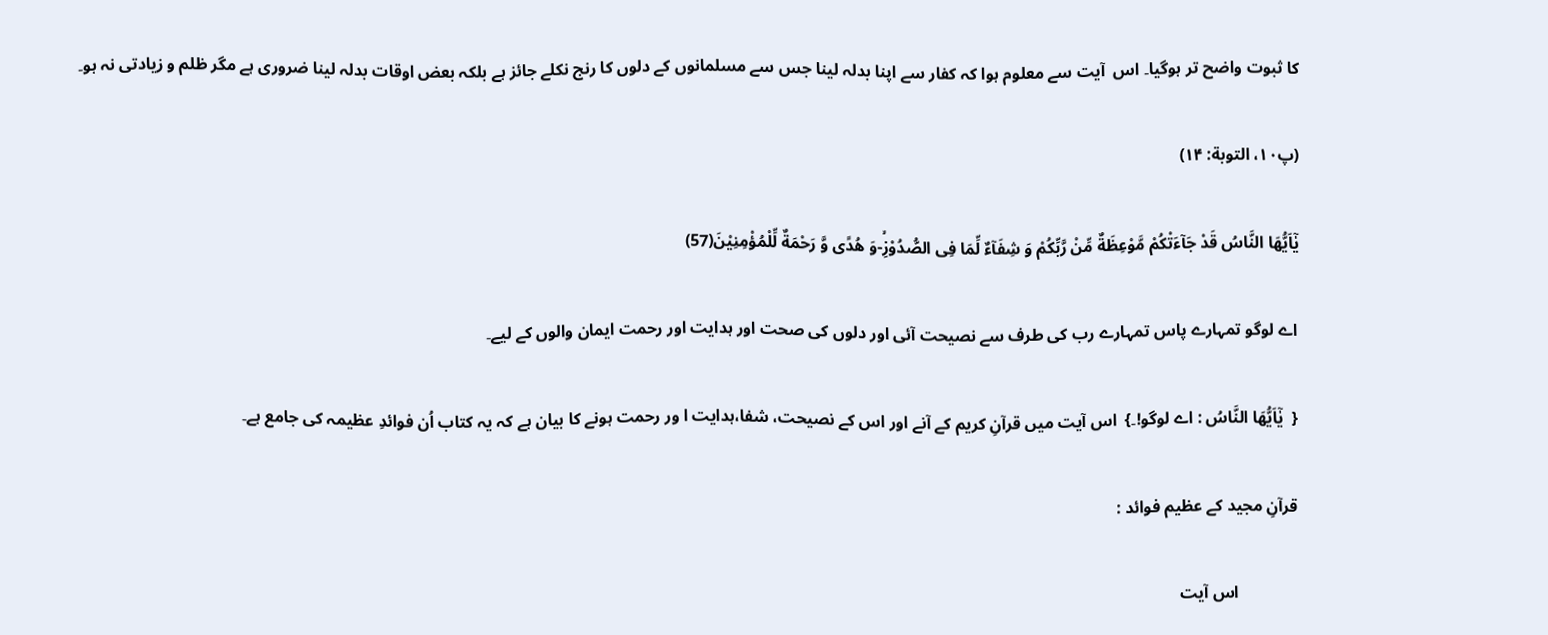کا ثبوت واضح تر ہوگیا۔ اس  آیت سے معلوم ہوا کہ کفار سے اپنا بدلہ لینا جس سے مسلمانوں کے دلوں کا رنج نکلے جائز ہے بلکہ بعض اوقات بدلہ لینا ضروری ہے مگر ظلم و زیادتی نہ ہو۔

(پ۱۰، التوبة: ۱۴)

یٰۤاَیُّهَا النَّاسُ قَدْ جَآءَتْكُمْ مَّوْعِظَةٌ مِّنْ رَّبِّكُمْ وَ شِفَآءٌ لِّمَا فِی الصُّدُوْرِۙ۬-وَ هُدًى وَّ رَحْمَةٌ لِّلْمُؤْمِنِیْنَ(57)

اے لوگو تمہارے پاس تمہارے رب کی طرف سے نصیحت آئی اور دلوں کی صحت اور ہدایت اور رحمت ایمان والوں کے لیے۔

{  یٰۤاَیُّهَا النَّاسُ : اے لوگو!۔}  اس آیت میں قرآنِ کریم کے آنے اور اس کے نصیحت، شفا،ہدایت ا ور رحمت ہونے کا بیان ہے کہ یہ کتاب اُن فوائدِ عظیمہ کی جامع ہے۔

قرآنِ مجید کے عظیم فوائد :

              اس آیت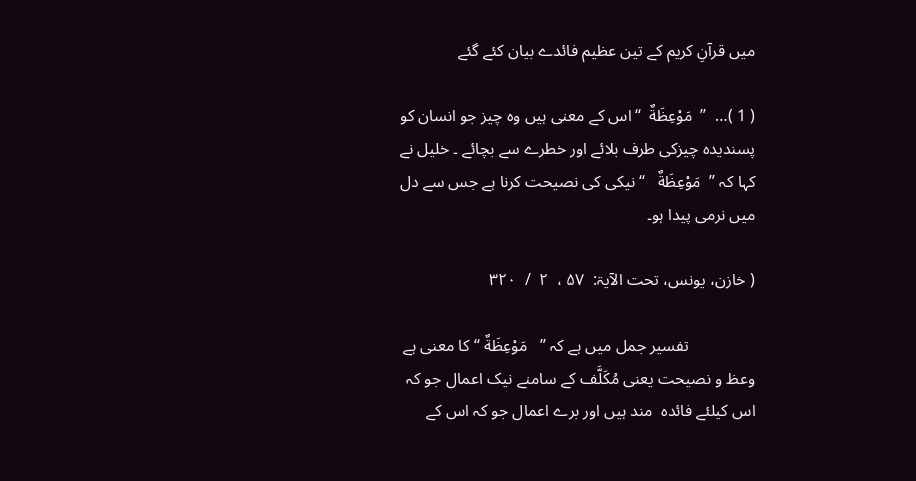میں قرآنِ کریم کے تین عظیم فائدے بیان کئے گئے

( 1 )…  ’’  مَوْعِظَةٌ  ‘‘اس کے معنی ہیں وہ چیز جو انسان کو پسندیدہ چیزکی طرف بلائے اور خطرے سے بچائے ۔ خلیل نے کہا کہ ’’  مَوْعِظَةٌ   ‘‘نیکی کی نصیحت کرنا ہے جس سے دل میں نرمی پیدا ہو۔

( خازن، یونس، تحت الآیۃ:  ۵۷ ،  ۲  /  ۳۲۰

                تفسیر جمل میں ہے کہ ’’   مَوْعِظَةٌ ‘‘ کا معنی ہے وعظ و نصیحت یعنی مُکَلَّف کے سامنے نیک اعمال جو کہ اس کیلئے فائدہ  مند ہیں اور برے اعمال جو کہ اس کے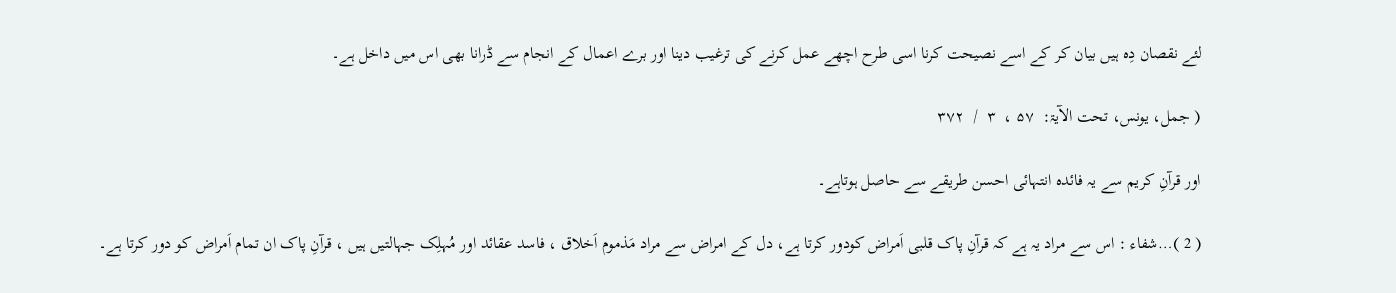لئے نقصان دِہ ہیں بیان کر کے اسے نصیحت کرنا اسی طرح اچھے عمل کرنے کی ترغیب دینا اور برے اعمال کے انجام سے ڈرانا بھی اس میں داخل ہے۔

( جمل، یونس، تحت الآیۃ:  ۵۷ ،  ۳  /  ۳۷۲

اور قرآنِ کریم سے یہ فائدہ انتہائی احسن طریقے سے حاصل ہوتاہے۔

( 2 )…شفاء : اس سے مراد یہ ہے کہ قرآنِ پاک قلبی اَمراض کودور کرتا ہے، دل کے امراض سے مراد مَذموم اَخلاق ، فاسد عقائد اور مُہلِک جہالتیں ہیں ، قرآنِ پاک ان تمام اَمراض کو دور کرتا ہے۔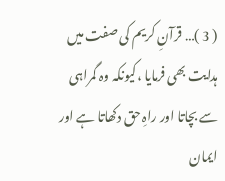( 3 )… قرآنِ کریم کی صفت میں ہدایت بھی فرمایا ،کیونکہ وہ گمراہی سے بچاتا اور راہِ حق دکھاتا ہے اور ایمان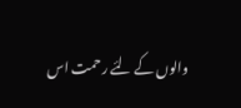والوں کے لئے رحمت اس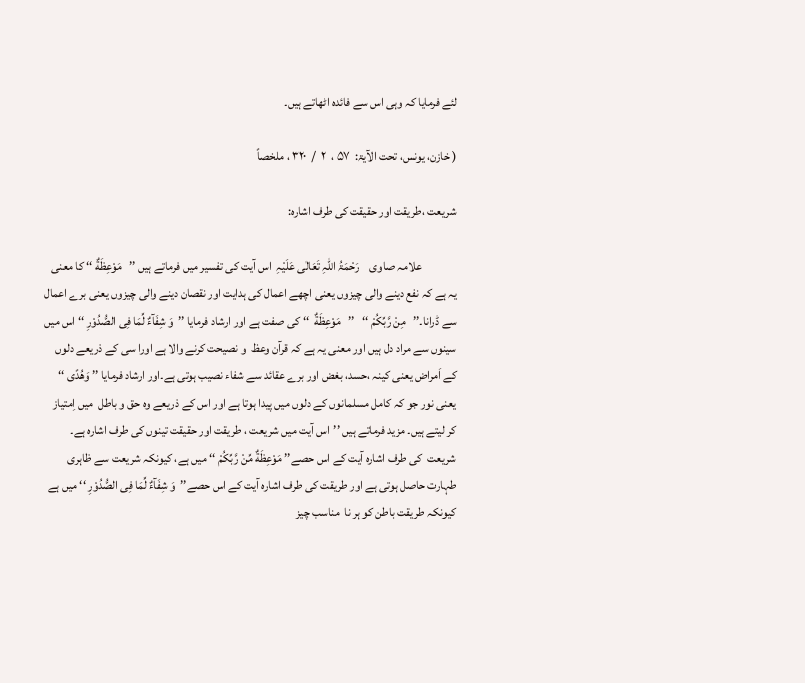لئے فرمایا کہ وہی اس سے فائدہ اٹھاتے ہیں۔

( خازن، یونس، تحت الآیۃ:  ۵۷ ،  ۲  /  ۳۲۰ ، ملخصاً

شریعت ،طریقت اور حقیقت کی طرف اشارہ:

              علامہ صاوی    رَحْمَۃُ اللہِ تَعَالٰی عَلَیْہِ  اس آیت کی تفسیر میں فرماتے ہیں ’’   مَوْعِظَةٌ ‘‘ کا معنی یہ ہے کہ نفع دینے والی چیزوں یعنی اچھے اعمال کی ہدایت اور نقصان دینے والی چیزوں یعنی برے اعمال سے ڈرانا۔’’   مِنْ رَّبِّكُمْ ‘‘   ’’   مَوْعِظَةٌ  ‘‘ کی صفت ہے اور ارشاد فرمایا ’’  وَ شِفَآءٌ لِّمَا فِی الصُّدُوْرِ ‘‘ اس میں سینوں سے مراد دل ہیں اور معنی یہ ہے کہ قرآن وعظ  و نصیحت کرنے والا ہے اورا سی کے ذریعے دلوں کے اَمراض یعنی کینہ ،حسد، بغض اور برے عقائد سے شفاء نصیب ہوتی ہے۔اور ارشاد فرمایا ’’ وَهُدًى ‘‘ یعنی نور جو کہ کامل مسلمانوں کے دلوں میں پیدا ہوتا ہے اور اس کے ذریعے وہ حق و باطل  میں اِمتیاز کر لیتے ہیں۔ مزید فرماتے ہیں ’’اس آیت میں شریعت ، طریقت اور حقیقت تینوں کی طرف اشارہ ہے۔ شریعت  کی طرف اشارہ آیت کے اس حصے’’ مَوْعِظَةٌ مِّنْ رَّبِّكُمْ ‘‘ میں ہے، کیونکہ شریعت سے ظاہری طہارت حاصل ہوتی ہے اور طریقت کی طرف اشارہ آیت کے اس حصے’’  وَ شِفَآءٌ لِّمَا فِی الصُّدُوْرِ ‘‘ میں ہے کیونکہ طریقت باطن کو ہر نا  مناسب چیز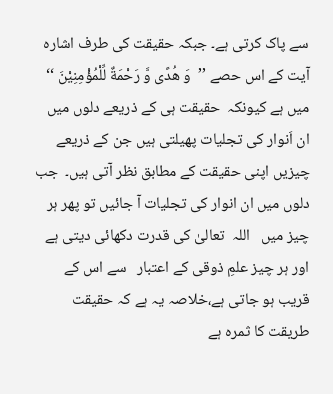سے پاک کرتی ہے۔ جبکہ حقیقت کی طرف اشارہ آیت کے اس حصے ’’  وَ هُدًى وَّ رَحْمَةٌ لِّلْمُؤْمِنِیْنَ ‘‘ میں ہے کیونکہ  حقیقت ہی کے ذریعے دلوں میں ان اَنوار کی تجلیات پھیلتی ہیں جن کے ذریعے چیزیں اپنی حقیقت کے مطابق نظر آتی ہیں۔  جب دلوں میں ان انوار کی تجلیات آ جائیں تو پھر ہر چیز میں   اللہ  تعالیٰ کی قدرت دکھائی دیتی ہے اور ہر چیز علمِ ذوقی کے اعتبار   سے اس کے قریب ہو جاتی ہے،خلاصہ یہ ہے کہ حقیقت طریقت کا ثمرہ ہے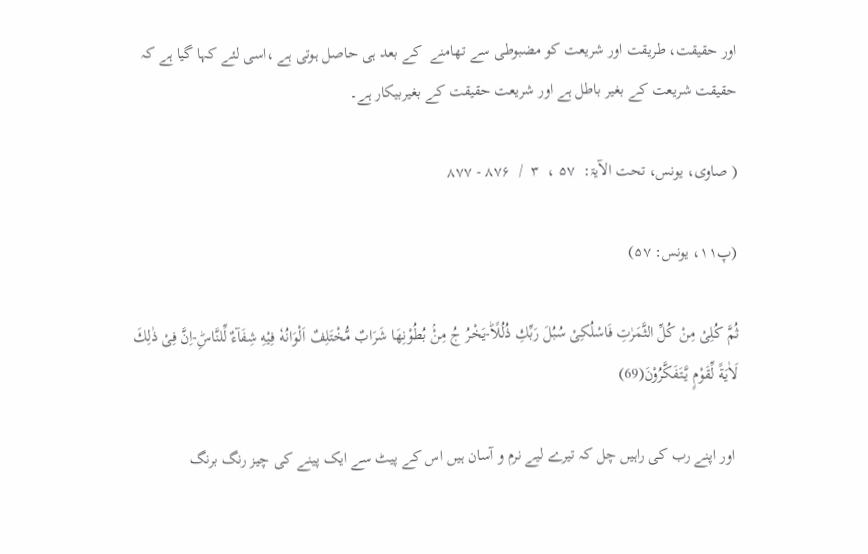اور حقیقت، طریقت اور شریعت کو مضبوطی سے تھامنے  کے بعد ہی حاصل ہوتی ہے ،اسی لئے کہا گیا ہے کہ حقیقت شریعت کے بغیر باطل ہے اور شریعت حقیقت کے بغیربیکار ہے۔

( صاوی، یونس، تحت الآیۃ:  ۵۷ ،  ۳  /  ۸۷۶ - ۸۷۷

(پ۱۱، يونس: ۵۷)

ثُمَّ كُلِیْ مِنْ كُلِّ الثَّمَرٰتِ فَاسْلُكِیْ سُبُلَ رَبِّكِ ذُلُلًاؕ-یَخْرُ جُ مِنْۢ بُطُوْنِهَا شَرَابٌ مُّخْتَلِفٌ اَلْوَانُهٗ فِیْهِ شِفَآءٌ لِّلنَّاسِؕ-اِنَّ فِیْ ذٰلِكَ لَاٰیَةً لِّقَوْمٍ یَّتَفَكَّرُوْنَ(69)

 اور اپنے رب کی راہیں چل کہ تیرے لیے نرم و آسان ہیں اس کے پیٹ سے ایک پینے کی چیز رنگ برنگ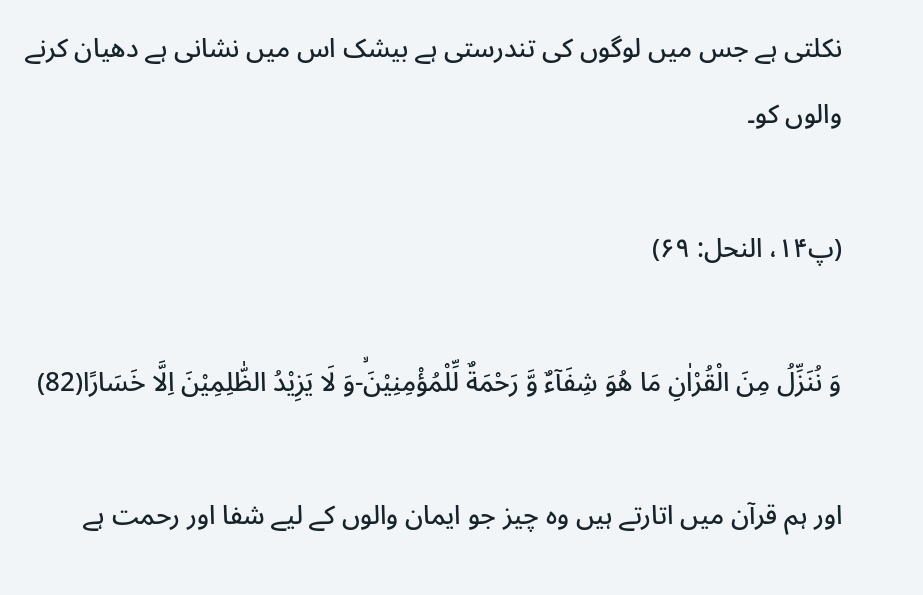نکلتی ہے جس میں لوگوں کی تندرستی ہے بیشک اس میں نشانی ہے دھیان کرنے والوں کو۔

(پ۱۴، النحل: ۶۹)

وَ نُنَزِّلُ مِنَ الْقُرْاٰنِ مَا هُوَ شِفَآءٌ وَّ رَحْمَةٌ لِّلْمُؤْمِنِیْنَۙ-وَ لَا یَزِیْدُ الظّٰلِمِیْنَ اِلَّا خَسَارًا(82)

اور ہم قرآن میں اتارتے ہیں وہ چیز جو ایمان والوں کے لیے شفا اور رحمت ہے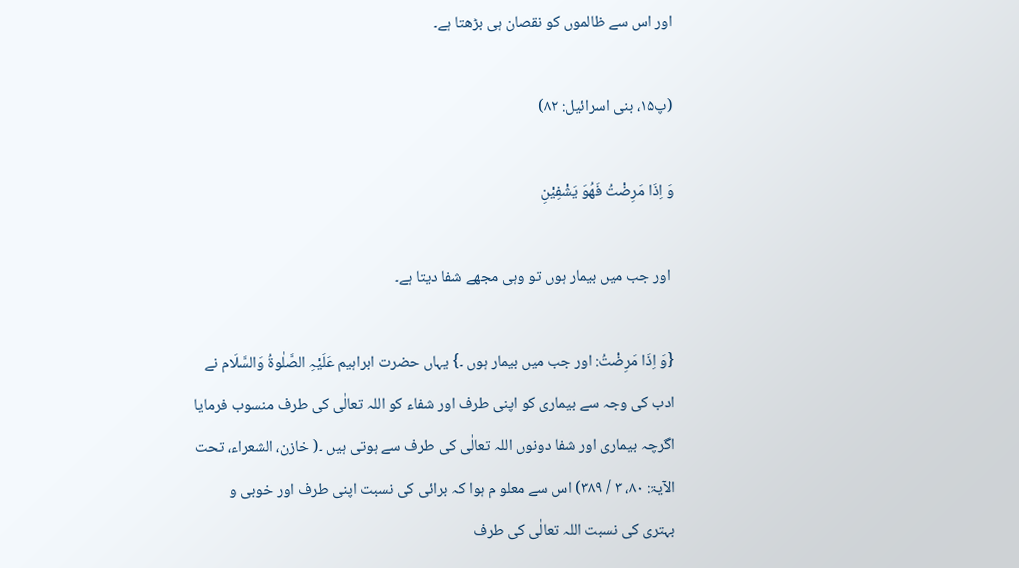اور اس سے ظالموں کو نقصان ہی بڑھتا ہے۔

(پ۱۵، بنی اسرائیل: ۸۲)

وَ اِذَا مَرِضْتُ فَهُوَ يَشْفِيْنِ

 اور جب میں بیمار ہوں تو وہی مجھے شفا دیتا ہے۔

{وَ اِذَا مَرِضْتُ: اور جب میں بیمار ہوں ۔} یہاں حضرت ابراہیم عَلَیْہِ الصَّلٰوۃُ وَالسَّلَام نے ادب کی وجہ سے بیماری کو اپنی طرف اور شفاء کو اللہ تعالٰی کی طرف منسوب فرمایا اگرچہ بیماری اور شفا دونوں اللہ تعالٰی کی طرف سے ہوتی ہیں ۔( خازن، الشعراء، تحت الآیۃ: ۸۰، ۳ / ۳۸۹) اس سے معلو م ہوا کہ برائی کی نسبت اپنی طرف اور خوبی و بہتری کی نسبت اللہ تعالٰی کی طرف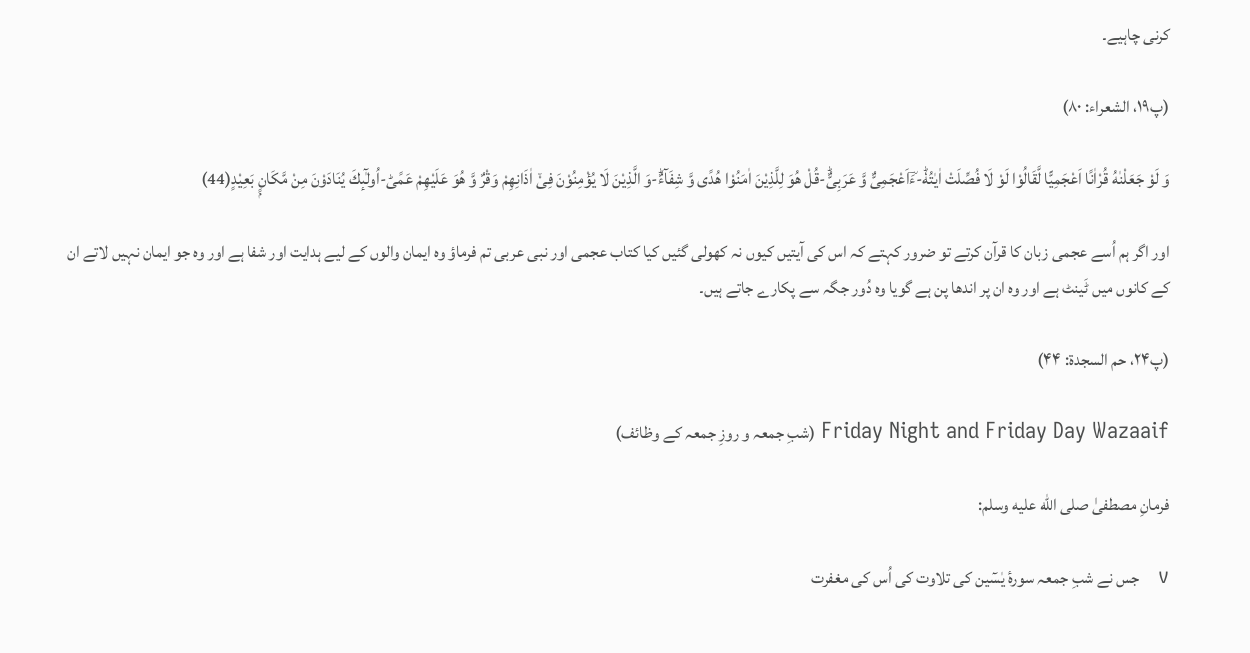کرنی چاہیے۔

(پ۱۹، الشعراء: ۸۰)

وَ لَوْ جَعَلْنٰهُ قُرْاٰنًا اَعْجَمِیًّا لَّقَالُوْا لَوْ لَا فُصِّلَتْ اٰیٰتُهٗؕ-ءَؔاَعْجَمِیٌّ وَّ عَرَبِیٌّؕ-قُلْ هُوَ لِلَّذِیْنَ اٰمَنُوْا هُدًى وَّ شِفَآءٌؕ-وَ الَّذِیْنَ لَا یُؤْمِنُوْنَ فِیْۤ اٰذَانِهِمْ وَقْرٌ وَّ هُوَ عَلَیْهِمْ عَمًىؕ-اُولٰٓىٕكَ یُنَادَوْنَ مِنْ مَّكَانٍۭ بَعِیْدٍ(44)

اور اگر ہم اُسے عجمی زبان کا قرآن کرتے تو ضرور کہتے کہ اس کی آیتیں کیوں نہ کھولی گئیں کیا کتاب عجمی اور نبی عربی تم فرماؤ وہ ایمان والوں کے لیے ہدایت اور شفا ہے اور وہ جو ایمان نہیں لاتے ان کے کانوں میں ٹَینٹ ہے اور وہ ان پر اندھا پن ہے گویا وہ دُور جگہ سے پکارے جاتے ہیں۔

(پ۲۴، حم السجدة: ۴۴)

Friday Night and Friday Day Wazaaif (شبِ جمعہ و روزِ جمعہ کے وظائف)

فرمانِ مصطفیٰ صلى الله عليه وسلم:

v   جس نے شبِ جمعہ سورۂ یٰسٓین کی تلاوت کی اُس کی مغفرت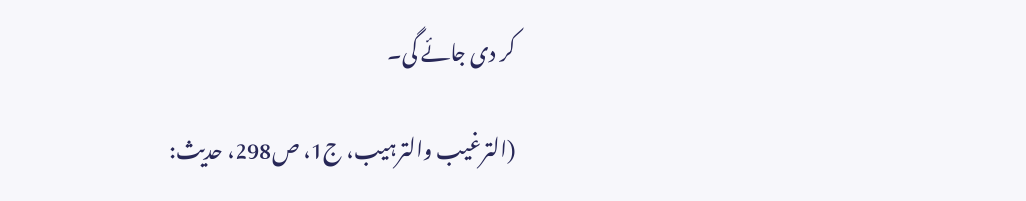کر دی جائے گی۔

(الترغیب والترہیب، ج1، ص298، حدیث: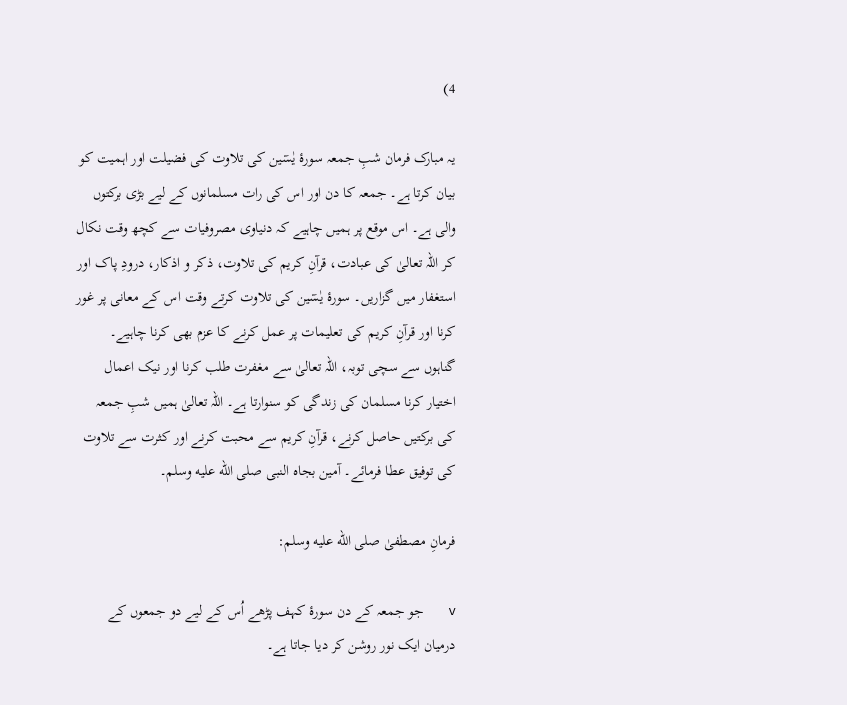4)

یہ مبارک فرمان شبِ جمعہ سورۂ یٰسٓین کی تلاوت کی فضیلت اور اہمیت کو بیان کرتا ہے۔ جمعہ کا دن اور اس کی رات مسلمانوں کے لیے بڑی برکتوں والی ہے۔ اس موقع پر ہمیں چاہیے کہ دنیاوی مصروفیات سے کچھ وقت نکال کر اللہ تعالیٰ کی عبادت، قرآنِ کریم کی تلاوت، ذکر و اذکار، درودِ پاک اور استغفار میں گزاریں۔ سورۂ یٰسٓین کی تلاوت کرتے وقت اس کے معانی پر غور کرنا اور قرآنِ کریم کی تعلیمات پر عمل کرنے کا عزم بھی کرنا چاہیے۔ گناہوں سے سچی توبہ، اللہ تعالیٰ سے مغفرت طلب کرنا اور نیک اعمال اختیار کرنا مسلمان کی زندگی کو سنوارتا ہے۔ اللہ تعالیٰ ہمیں شبِ جمعہ کی برکتیں حاصل کرنے، قرآنِ کریم سے محبت کرنے اور کثرت سے تلاوت کی توفیق عطا فرمائے۔ آمین بجاہ النبی صلى الله عليه وسلم۔

فرمانِ مصطفیٰ صلى الله عليه وسلم:

v   جو جمعہ کے دن سورۂ کہف پڑھے اُس کے لیے دو جمعوں کے درمیان ایک نور روشن کر دیا جاتا ہے۔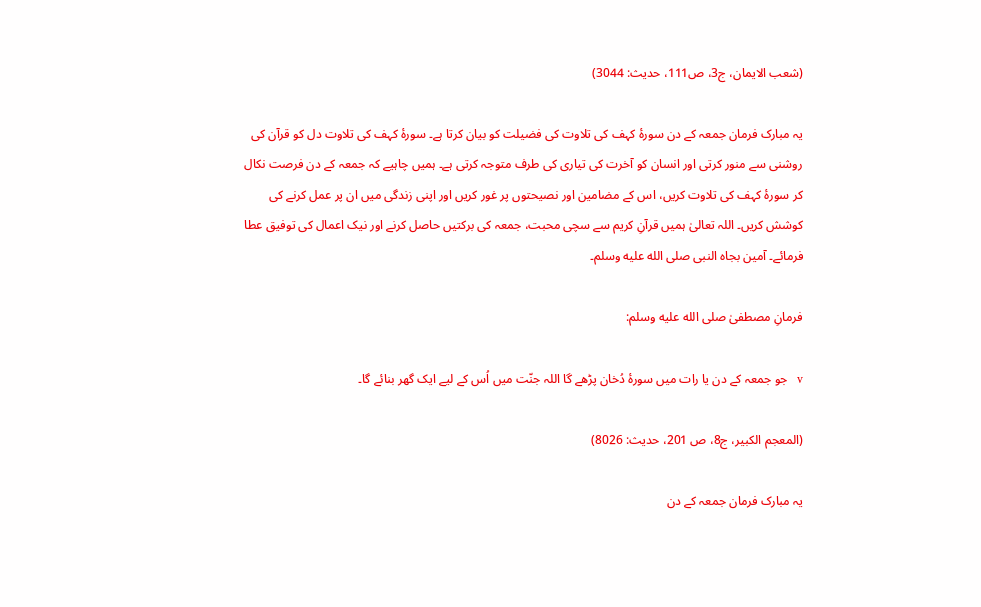(شعب الایمان، ج3، ص111، حدیث: 3044)

یہ مبارک فرمان جمعہ کے دن سورۂ کہف کی تلاوت کی فضیلت کو بیان کرتا ہے۔ سورۂ کہف کی تلاوت دل کو قرآن کی روشنی سے منور کرتی اور انسان کو آخرت کی تیاری کی طرف متوجہ کرتی ہے۔ ہمیں چاہیے کہ جمعہ کے دن فرصت نکال کر سورۂ کہف کی تلاوت کریں، اس کے مضامین اور نصیحتوں پر غور کریں اور اپنی زندگی میں ان پر عمل کرنے کی کوشش کریں۔ اللہ تعالیٰ ہمیں قرآنِ کریم سے سچی محبت، جمعہ کی برکتیں حاصل کرنے اور نیک اعمال کی توفیق عطا فرمائے۔ آمین بجاہ النبی صلى الله عليه وسلم۔

فرمانِ مصطفیٰ صلى الله عليه وسلم:

v   جو جمعہ کے دن یا رات میں سورۂ دُخان پڑھے گا اللہ جنّت میں اُس کے لیے ایک گھر بنائے گا۔

(المعجم الکبیر، ج8، ص 201، حدیث: 8026)

یہ مبارک فرمان جمعہ کے دن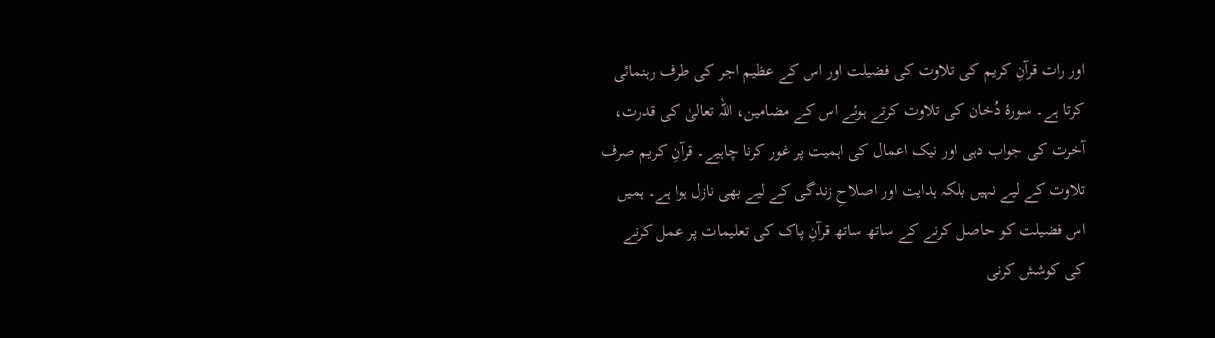اور رات قرآنِ کریم کی تلاوت کی فضیلت اور اس کے عظیم اجر کی طرف رہنمائی کرتا ہے۔ سورۂ دُخان کی تلاوت کرتے ہوئے اس کے مضامین، اللہ تعالیٰ کی قدرت، آخرت کی جواب دہی اور نیک اعمال کی اہمیت پر غور کرنا چاہیے۔ قرآنِ کریم صرف تلاوت کے لیے نہیں بلکہ ہدایت اور اصلاحِ زندگی کے لیے بھی نازل ہوا ہے۔ ہمیں اس فضیلت کو حاصل کرنے کے ساتھ ساتھ قرآنِ پاک کی تعلیمات پر عمل کرنے کی کوشش کرنی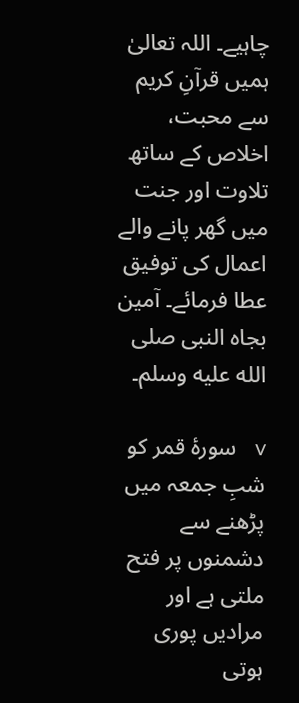چاہیے۔ اللہ تعالیٰ ہمیں قرآنِ کریم سے محبت، اخلاص کے ساتھ تلاوت اور جنت میں گھر پانے والے اعمال کی توفیق عطا فرمائے۔ آمین بجاہ النبی صلى الله عليه وسلم۔

v   سورۂ قمر کو شبِ جمعہ میں پڑھنے سے دشمنوں پر فتح ملتی ہے اور مرادیں پوری ہوتی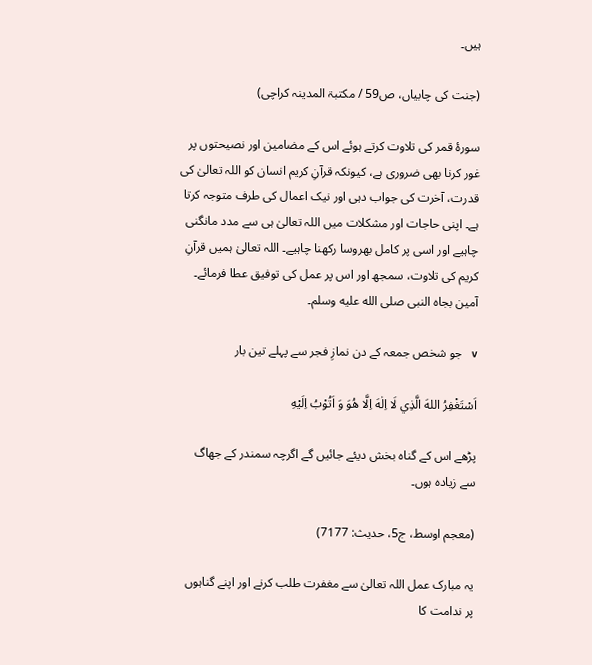ہیں۔

(جنت کی چابیاں، ص59 / مکتبۃ المدینہ کراچی)

سورۂ قمر کی تلاوت کرتے ہوئے اس کے مضامین اور نصیحتوں پر غور کرنا بھی ضروری ہے، کیونکہ قرآنِ کریم انسان کو اللہ تعالیٰ کی قدرت، آخرت کی جواب دہی اور نیک اعمال کی طرف متوجہ کرتا ہے۔ اپنی حاجات اور مشکلات میں اللہ تعالیٰ ہی سے مدد مانگنی چاہیے اور اسی پر کامل بھروسا رکھنا چاہیے۔ اللہ تعالیٰ ہمیں قرآنِ کریم کی تلاوت، سمجھ اور اس پر عمل کی توفیق عطا فرمائے۔ آمین بجاہ النبی صلى الله عليه وسلم۔

v   جو شخص جمعہ کے دن نمازِ فجر سے پہلے تین بار

اَسْتَغْفِرُ اللهَ الَّذِي لَا اِلٰهَ اِلَّا هُوَ وَ اَتُوْبُ اِلَيْهِ

پڑھے اس کے گناہ بخش دیئے جائیں گے اگرچہ سمندر کے جھاگ سے زیادہ ہوں۔

(معجم اوسط، ج5، حدیث: 7177)

یہ مبارک عمل اللہ تعالیٰ سے مغفرت طلب کرنے اور اپنے گناہوں پر ندامت کا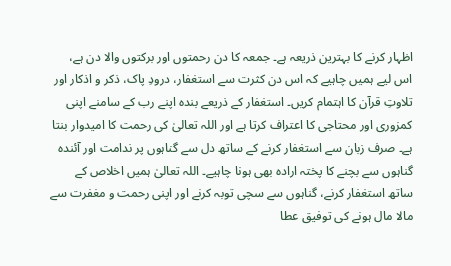اظہار کرنے کا بہترین ذریعہ ہے۔ جمعہ کا دن رحمتوں اور برکتوں والا دن ہے، اس لیے ہمیں چاہیے کہ اس دن کثرت سے استغفار، درودِ پاک، ذکر و اذکار اور تلاوتِ قرآن کا اہتمام کریں۔ استغفار کے ذریعے بندہ اپنے رب کے سامنے اپنی کمزوری اور محتاجی کا اعتراف کرتا ہے اور اللہ تعالیٰ کی رحمت کا امیدوار بنتا ہے۔ صرف زبان سے استغفار کرنے کے ساتھ دل سے گناہوں پر ندامت اور آئندہ گناہوں سے بچنے کا پختہ ارادہ بھی ہونا چاہیے۔ اللہ تعالیٰ ہمیں اخلاص کے ساتھ استغفار کرنے، گناہوں سے سچی توبہ کرنے اور اپنی رحمت و مغفرت سے مالا مال ہونے کی توفیق عطا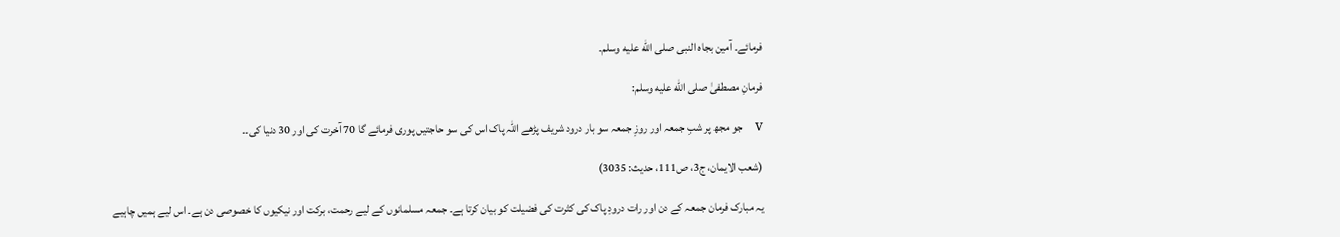فرمائے۔ آمین بجاہ النبی صلى الله عليه وسلم۔

فرمانِ مصطفیٰ صلى الله عليه وسلم:

v   جو مجھ پر شبِ جمعہ اور روزِ جمعہ سو بار درود شریف پڑھے اللہ پاک اس کی سو حاجتیں پوری فرمائے گا 70 آخرت کی اور 30 دنیا کی۔۔

(شعب الایمان، ج3، ص111، حدیث: 3035)

یہ مبارک فرمان جمعہ کے دن اور رات درودِ پاک کی کثرت کی فضیلت کو بیان کرتا ہے۔ جمعہ مسلمانوں کے لیے رحمت، برکت اور نیکیوں کا خصوصی دن ہے۔ اس لیے ہمیں چاہیے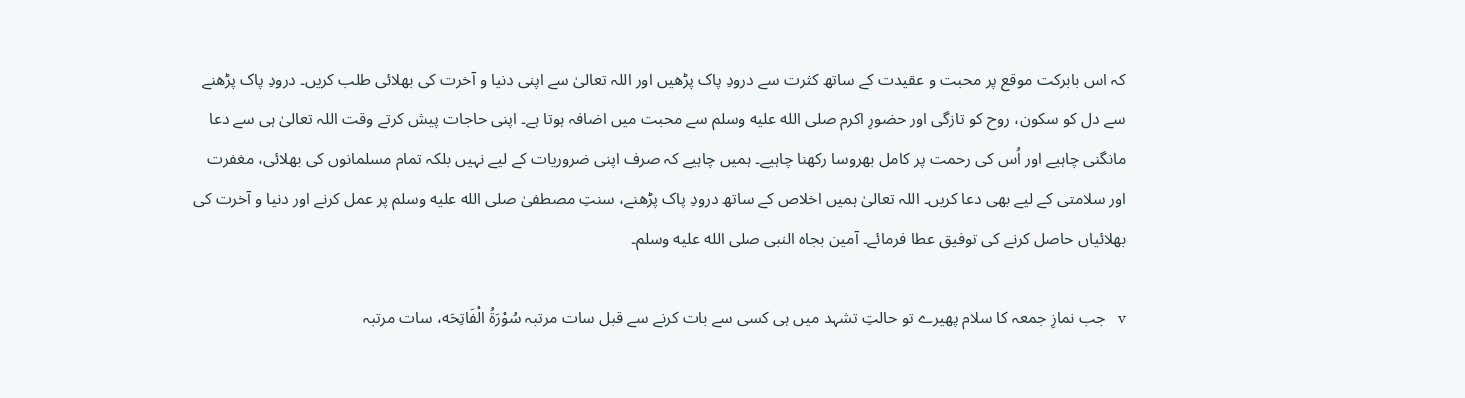کہ اس بابرکت موقع پر محبت و عقیدت کے ساتھ کثرت سے درودِ پاک پڑھیں اور اللہ تعالیٰ سے اپنی دنیا و آخرت کی بھلائی طلب کریں۔ درودِ پاک پڑھنے سے دل کو سکون، روح کو تازگی اور حضورِ اکرم صلى الله عليه وسلم سے محبت میں اضافہ ہوتا ہے۔ اپنی حاجات پیش کرتے وقت اللہ تعالیٰ ہی سے دعا مانگنی چاہیے اور اُس کی رحمت پر کامل بھروسا رکھنا چاہیے۔ ہمیں چاہیے کہ صرف اپنی ضروریات کے لیے نہیں بلکہ تمام مسلمانوں کی بھلائی، مغفرت اور سلامتی کے لیے بھی دعا کریں۔ اللہ تعالیٰ ہمیں اخلاص کے ساتھ درودِ پاک پڑھنے، سنتِ مصطفیٰ صلى الله عليه وسلم پر عمل کرنے اور دنیا و آخرت کی بھلائیاں حاصل کرنے کی توفیق عطا فرمائے۔ آمین بجاہ النبی صلى الله عليه وسلم۔

v   جب نمازِ جمعہ کا سلام پھیرے تو حالتِ تشہد میں ہی کسی سے بات کرنے سے قبل سات مرتبہ سُوْرَةُ الْفَاتِحَه، سات مرتبہ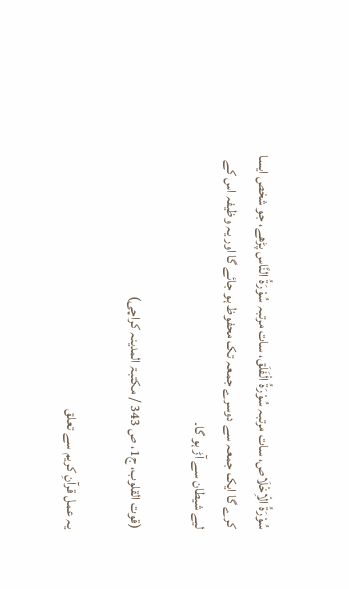سُوْرَةُ الْاِخْلَاص، سات مرتبہ سُوْرَةُ الْفَلَق، سات مرتبہ سُوْرَةُ النَّاس پڑھے، جو شخص ایسا کرے گا ایک جمعہ سے دوسرے جمعہ تک محفوظ ہو جائے گا اور یہ وظیفہ اس کے لیے شیطان سے آڑ ہو گا۔

(قوت القلوب، ج1، ص 343 / مکتبۃ المدینہ کراچی)

یہ عمل قرآنِ کریم سے تعلق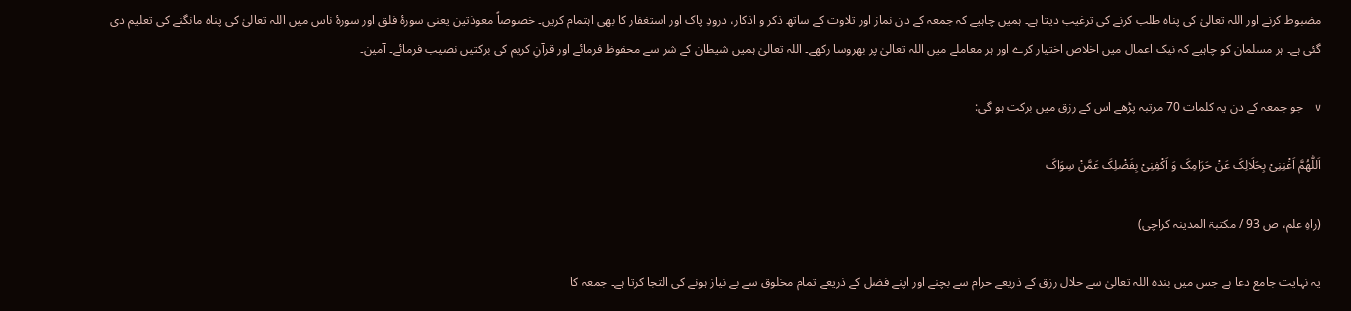مضبوط کرنے اور اللہ تعالیٰ کی پناہ طلب کرنے کی ترغیب دیتا ہے۔ ہمیں چاہیے کہ جمعہ کے دن نماز اور تلاوت کے ساتھ ذکر و اذکار، درودِ پاک اور استغفار کا بھی اہتمام کریں۔ خصوصاً معوذتین یعنی سورۂ فلق اور سورۂ ناس میں اللہ تعالیٰ کی پناہ مانگنے کی تعلیم دی گئی ہے۔ ہر مسلمان کو چاہیے کہ نیک اعمال میں اخلاص اختیار کرے اور ہر معاملے میں اللہ تعالیٰ پر بھروسا رکھے۔ اللہ تعالیٰ ہمیں شیطان کے شر سے محفوظ فرمائے اور قرآنِ کریم کی برکتیں نصیب فرمائے۔ آمین۔

v   جو جمعہ کے دن یہ کلمات 70 مرتبہ پڑھے اس کے رزق میں برکت ہو گی:

اَللّٰهُمَّ اَغْنِنِیْ بِحَلَالِکَ عَنْ حَرَامِکَ وَ اَکْفِنِیْ بِفَضْلِکَ عَمَّنْ سِوَاکَ

(راہِ علم، ص 93 / مکتبۃ المدینہ کراچی)

یہ نہایت جامع دعا ہے جس میں بندہ اللہ تعالیٰ سے حلال رزق کے ذریعے حرام سے بچنے اور اپنے فضل کے ذریعے تمام مخلوق سے بے نیاز ہونے کی التجا کرتا ہے۔ جمعہ کا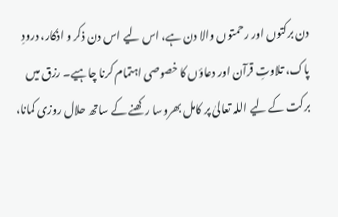دن برکتوں اور رحمتوں والا دن ہے، اس لیے اس دن ذکر و اذکار، درودِ پاک، تلاوتِ قرآن اور دعاؤں کا خصوصی اہتمام کرنا چاہیے۔ رزق میں برکت کے لیے اللہ تعالیٰ پر کامل بھروسا رکھنے کے ساتھ حلال روزی کمانا،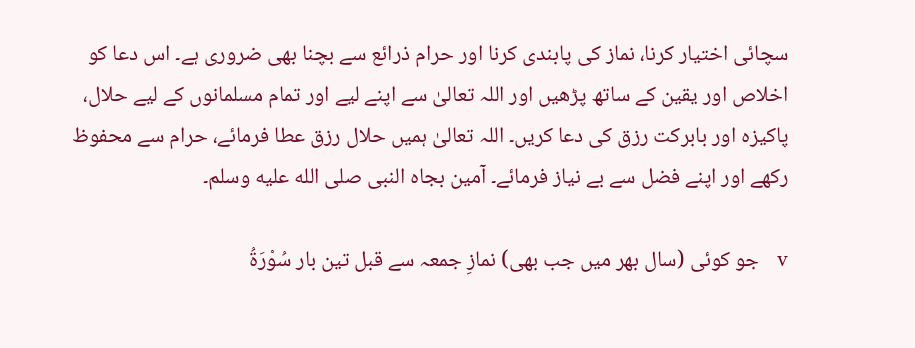سچائی اختیار کرنا، نماز کی پابندی کرنا اور حرام ذرائع سے بچنا بھی ضروری ہے۔ اس دعا کو اخلاص اور یقین کے ساتھ پڑھیں اور اللہ تعالیٰ سے اپنے لیے اور تمام مسلمانوں کے لیے حلال، پاکیزہ اور بابرکت رزق کی دعا کریں۔ اللہ تعالیٰ ہمیں حلال رزق عطا فرمائے، حرام سے محفوظ رکھے اور اپنے فضل سے بے نیاز فرمائے۔ آمین بجاہ النبی صلى الله عليه وسلم۔

v   جو کوئی (سال بھر میں جب بھی) نمازِ جمعہ سے قبل تین بار سُوْرَةُ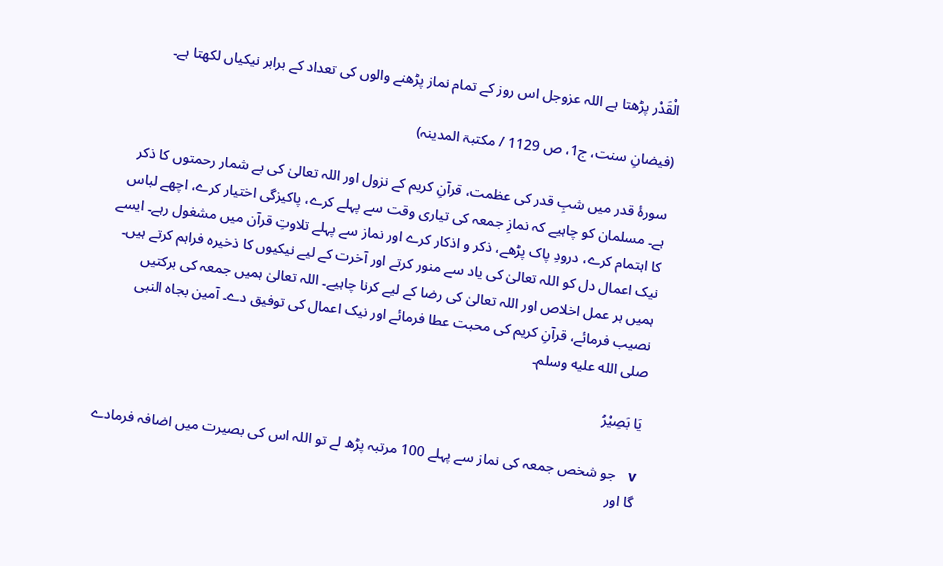الْقَدْر پڑھتا ہے اللہ عزوجل اس روز کے تمام نماز پڑھنے والوں کی تعداد کے برابر نیکیاں لکھتا ہے۔

(فیضانِ سنت، ج1، ص 1129 / مکتبۃ المدینہ)

سورۂ قدر میں شبِ قدر کی عظمت، قرآنِ کریم کے نزول اور اللہ تعالیٰ کی بے شمار رحمتوں کا ذکر ہے۔ مسلمان کو چاہیے کہ نمازِ جمعہ کی تیاری وقت سے پہلے کرے، پاکیزگی اختیار کرے، اچھے لباس کا اہتمام کرے، درودِ پاک پڑھے، ذکر و اذکار کرے اور نماز سے پہلے تلاوتِ قرآن میں مشغول رہے۔ ایسے نیک اعمال دل کو اللہ تعالیٰ کی یاد سے منور کرتے اور آخرت کے لیے نیکیوں کا ذخیرہ فراہم کرتے ہیں۔ ہمیں ہر عمل اخلاص اور اللہ تعالیٰ کی رضا کے لیے کرنا چاہیے۔ اللہ تعالیٰ ہمیں جمعہ کی برکتیں نصیب فرمائے، قرآنِ کریم کی محبت عطا فرمائے اور نیک اعمال کی توفیق دے۔ آمین بجاہ النبی صلى الله عليه وسلم۔

يَا بَصِيْرُ

v   جو شخص جمعہ کی نماز سے پہلے 100 مرتبہ پڑھ لے تو اللہ اس کی بصیرت میں اضافہ فرمادے گا اور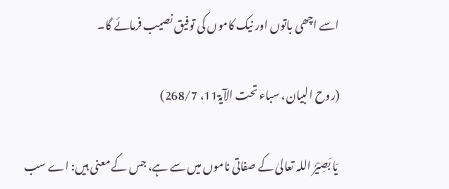اسے اچھی باتوں اور نیک کاموں کی توفیق نصیب فرمائے گا۔

(روح البیان، سباء تحت الآیۃ11، 268/7)

 یَا بَصِیْرُ اللہ تعالیٰ کے صفاتی ناموں میں سے ہے، جس کے معنی ہیں: اے سب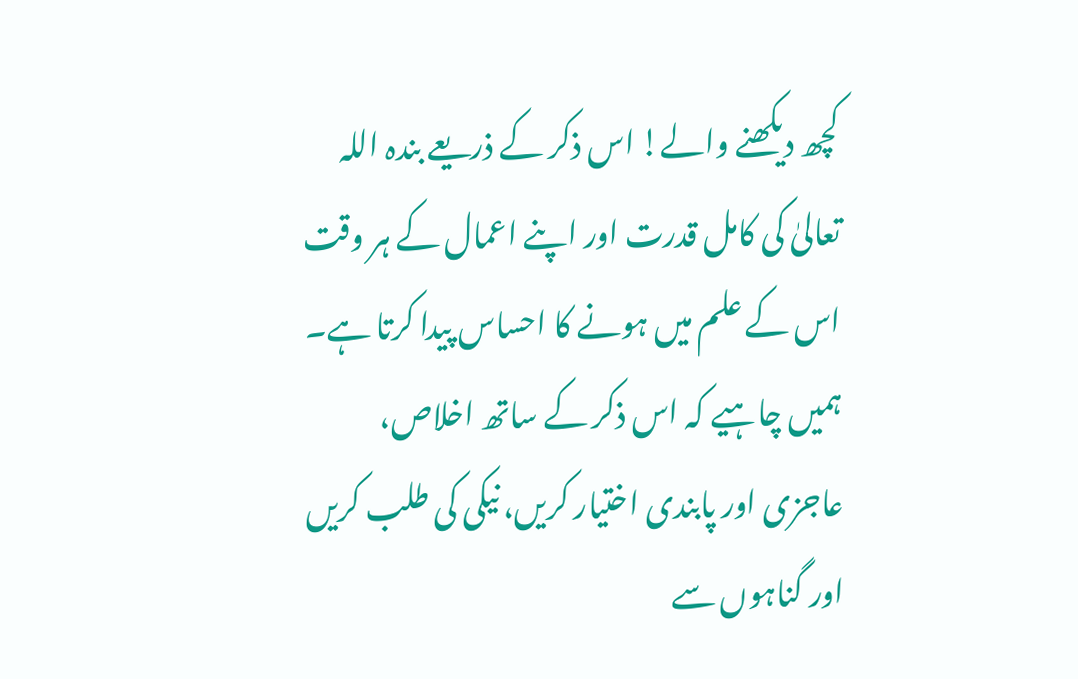کچھ دیکھنے والے! اس ذکر کے ذریعے بندہ اللہ تعالیٰ کی کامل قدرت اور اپنے اعمال کے ہر وقت اس کے علم میں ہونے کا احساس پیدا کرتا ہے۔ ہمیں چاہیے کہ اس ذکر کے ساتھ اخلاص، عاجزی اور پابندی اختیار کریں، نیکی کی طلب کریں اور گناہوں سے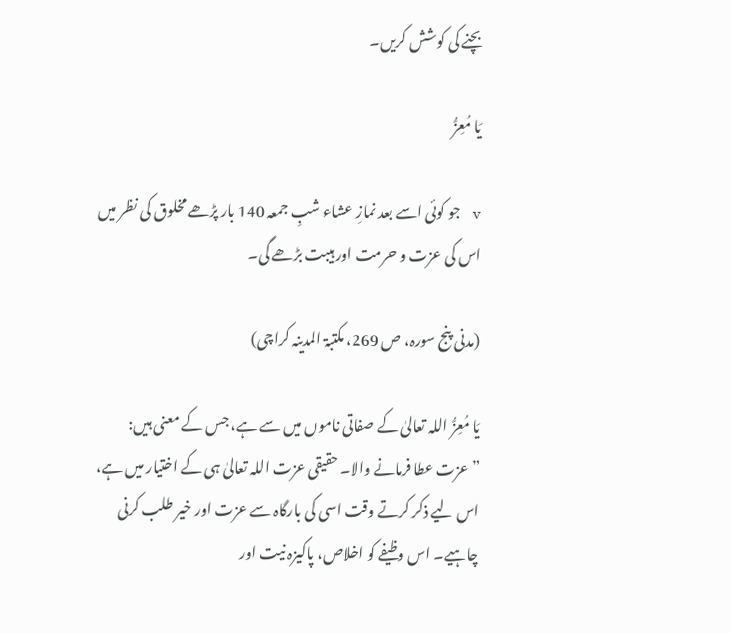بچنے کی کوشش کریں۔

يَا مُعِزُّ

v   جو کوئی اسے بعد نمازِ عشاء شبِ جمعہ 140 بار پڑھے مخلوق کی نظر میں اس کی عزت و حرمت اور ہیبت بڑھے گی۔

(مدنی پنج سورہ، ص 269، مکتبۃ المدینہ کراچی)

یَا مُعِزُّ اللہ تعالیٰ کے صفاتی ناموں میں سے ہے، جس کے معنی ہیں: ”عزت عطا فرمانے والا۔ حقیقی عزت اللہ تعالیٰ ہی کے اختیار میں ہے، اس لیے ذکر کرتے وقت اسی کی بارگاہ سے عزت اور خیر طلب کرنی چاہیے۔ اس وظیفے کو اخلاص، پاکیزہ نیت اور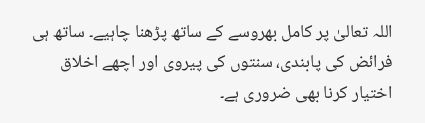اللہ تعالیٰ پر کامل بھروسے کے ساتھ پڑھنا چاہیے۔ ساتھ ہی فرائض کی پابندی، سنتوں کی پیروی اور اچھے اخلاق اختیار کرنا بھی ضروری ہے۔